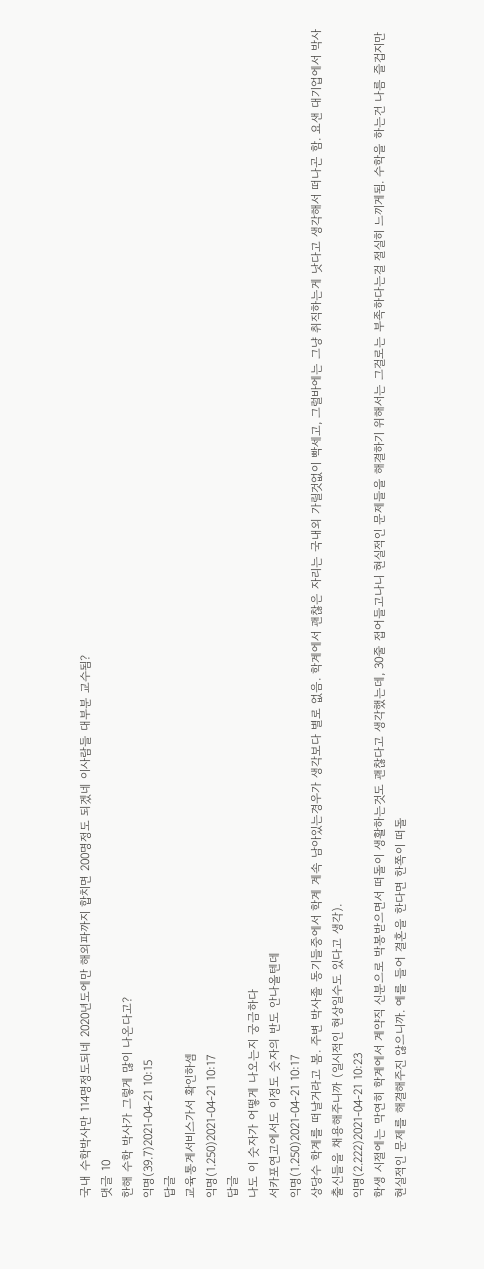국내 수학박사만 114명정도되네 2020년도에만 해외파까지 합치면 200명정도 되겠네 이사람들 대부분 교수됨?
댓글 10
한해 수학 박사가 그렇게 많이 나온다고?
익명(39.7)2021-04-21 10:15
답글
교육통계서비스가서 확인하셈
익명(1.250)2021-04-21 10:17
답글
나도 이 숫자가 어떻게 나오는지 궁금하다
서카포연고에서도 이정도 숫자의 반도 안나올텐데
익명(1.250)2021-04-21 10:17
상당수 학계를 떠날거라고 봄. 주변 박사졸 동기들중에서 학계 계속 남아있는경우가 생각보다 별로 없음. 학계에서 괜찮은 자리는 국내외 가릴것없이 빡세고, 그럴바에는 그냥 취직하는게 낫다고 생각해서 떠나곤 함. 요샌 대기업에서 박사출신들을 채용해주니까 (일시적인 현상일수도 있다고 생각).
익명(2.222)2021-04-21 10:23
학생 시절에는 막연히 학계에서 계약직 신분으로 박봉받으면서 떠돌이 생활하는것도 괜찮다고 생각했는데, 30줄 접어들고나니 현실적인 문제들을 해결하기 위해서는 그걸로는 부족하다는걸 절실히 느끼게됨. 수학을 하는건 나름 즐겁지만 현실적인 문제를 해결해주진 않으니까. 예를 들어 결혼을 한다면 한쪽이 떠돌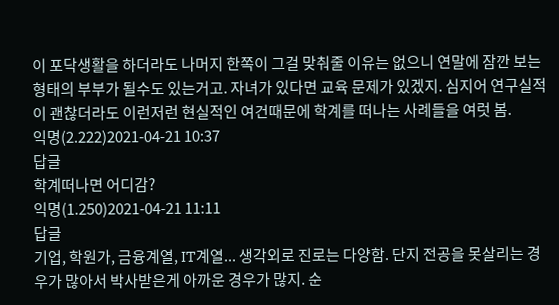이 포닥생활을 하더라도 나머지 한쪽이 그걸 맞춰줄 이유는 없으니 연말에 잠깐 보는 형태의 부부가 될수도 있는거고. 자녀가 있다면 교육 문제가 있겠지. 심지어 연구실적이 괜찮더라도 이런저런 현실적인 여건때문에 학계를 떠나는 사례들을 여럿 봄.
익명(2.222)2021-04-21 10:37
답글
학계떠나면 어디감?
익명(1.250)2021-04-21 11:11
답글
기업, 학원가, 금융계열, IT계열... 생각외로 진로는 다양함. 단지 전공을 못살리는 경우가 많아서 박사받은게 아까운 경우가 많지. 순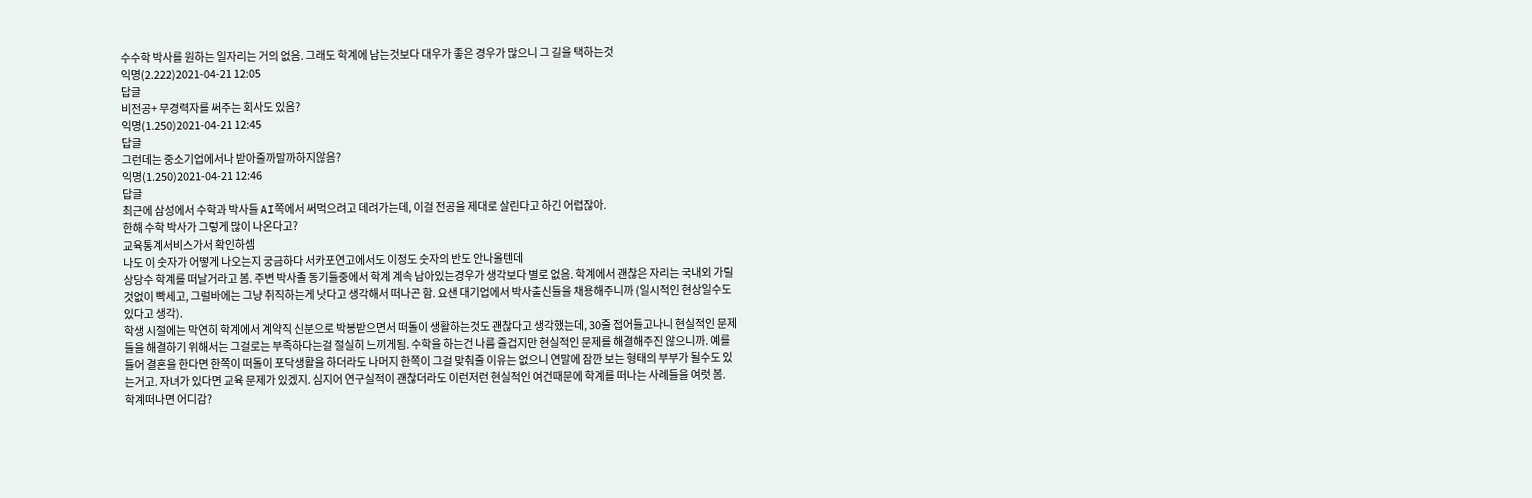수수학 박사를 원하는 일자리는 거의 없음. 그래도 학계에 남는것보다 대우가 좋은 경우가 많으니 그 길을 택하는것
익명(2.222)2021-04-21 12:05
답글
비전공+ 무경력자를 써주는 회사도 있음?
익명(1.250)2021-04-21 12:45
답글
그런데는 중소기업에서나 받아줄까말까하지않음?
익명(1.250)2021-04-21 12:46
답글
최근에 삼성에서 수학과 박사들 AI쪽에서 써먹으려고 데려가는데, 이걸 전공을 제대로 살린다고 하긴 어렵잖아.
한해 수학 박사가 그렇게 많이 나온다고?
교육통계서비스가서 확인하셈
나도 이 숫자가 어떻게 나오는지 궁금하다 서카포연고에서도 이정도 숫자의 반도 안나올텐데
상당수 학계를 떠날거라고 봄. 주변 박사졸 동기들중에서 학계 계속 남아있는경우가 생각보다 별로 없음. 학계에서 괜찮은 자리는 국내외 가릴것없이 빡세고, 그럴바에는 그냥 취직하는게 낫다고 생각해서 떠나곤 함. 요샌 대기업에서 박사출신들을 채용해주니까 (일시적인 현상일수도 있다고 생각).
학생 시절에는 막연히 학계에서 계약직 신분으로 박봉받으면서 떠돌이 생활하는것도 괜찮다고 생각했는데, 30줄 접어들고나니 현실적인 문제들을 해결하기 위해서는 그걸로는 부족하다는걸 절실히 느끼게됨. 수학을 하는건 나름 즐겁지만 현실적인 문제를 해결해주진 않으니까. 예를 들어 결혼을 한다면 한쪽이 떠돌이 포닥생활을 하더라도 나머지 한쪽이 그걸 맞춰줄 이유는 없으니 연말에 잠깐 보는 형태의 부부가 될수도 있는거고. 자녀가 있다면 교육 문제가 있겠지. 심지어 연구실적이 괜찮더라도 이런저런 현실적인 여건때문에 학계를 떠나는 사례들을 여럿 봄.
학계떠나면 어디감?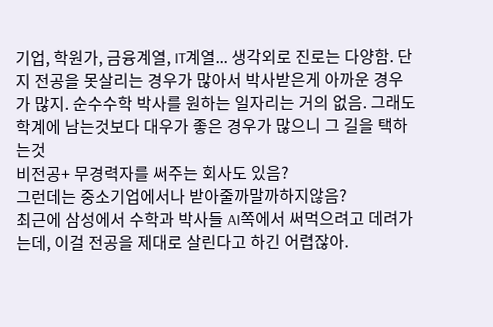기업, 학원가, 금융계열, IT계열... 생각외로 진로는 다양함. 단지 전공을 못살리는 경우가 많아서 박사받은게 아까운 경우가 많지. 순수수학 박사를 원하는 일자리는 거의 없음. 그래도 학계에 남는것보다 대우가 좋은 경우가 많으니 그 길을 택하는것
비전공+ 무경력자를 써주는 회사도 있음?
그런데는 중소기업에서나 받아줄까말까하지않음?
최근에 삼성에서 수학과 박사들 AI쪽에서 써먹으려고 데려가는데, 이걸 전공을 제대로 살린다고 하긴 어렵잖아.